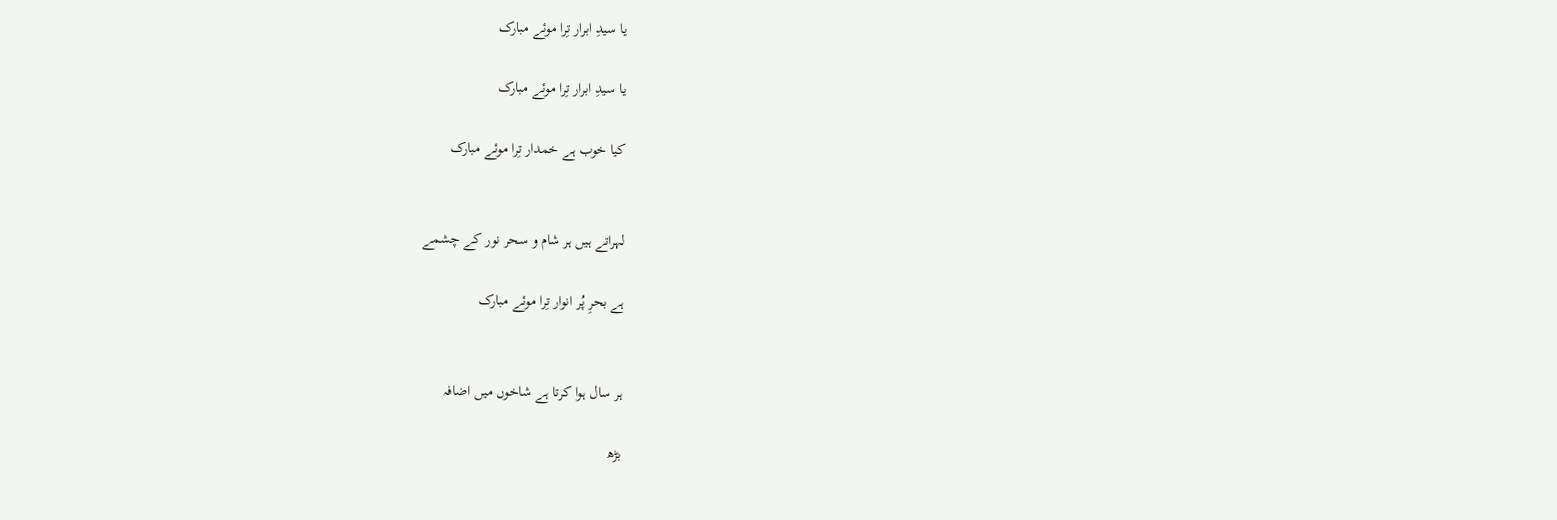یا سیدِ ابرار تِرا موئے مبارک

یا سیدِ ابرار تِرا موئے مبارک

کیا خوب ہے خمدار تِرا موئے مبارک


لہراتے ہیں ہر شام و سحر نور کے چشمے

ہے بحرِ پُر انوار تِرا موئے مبارک


ہر سال ہوا کرتا ہے شاخوں میں اضافہ

بڑھ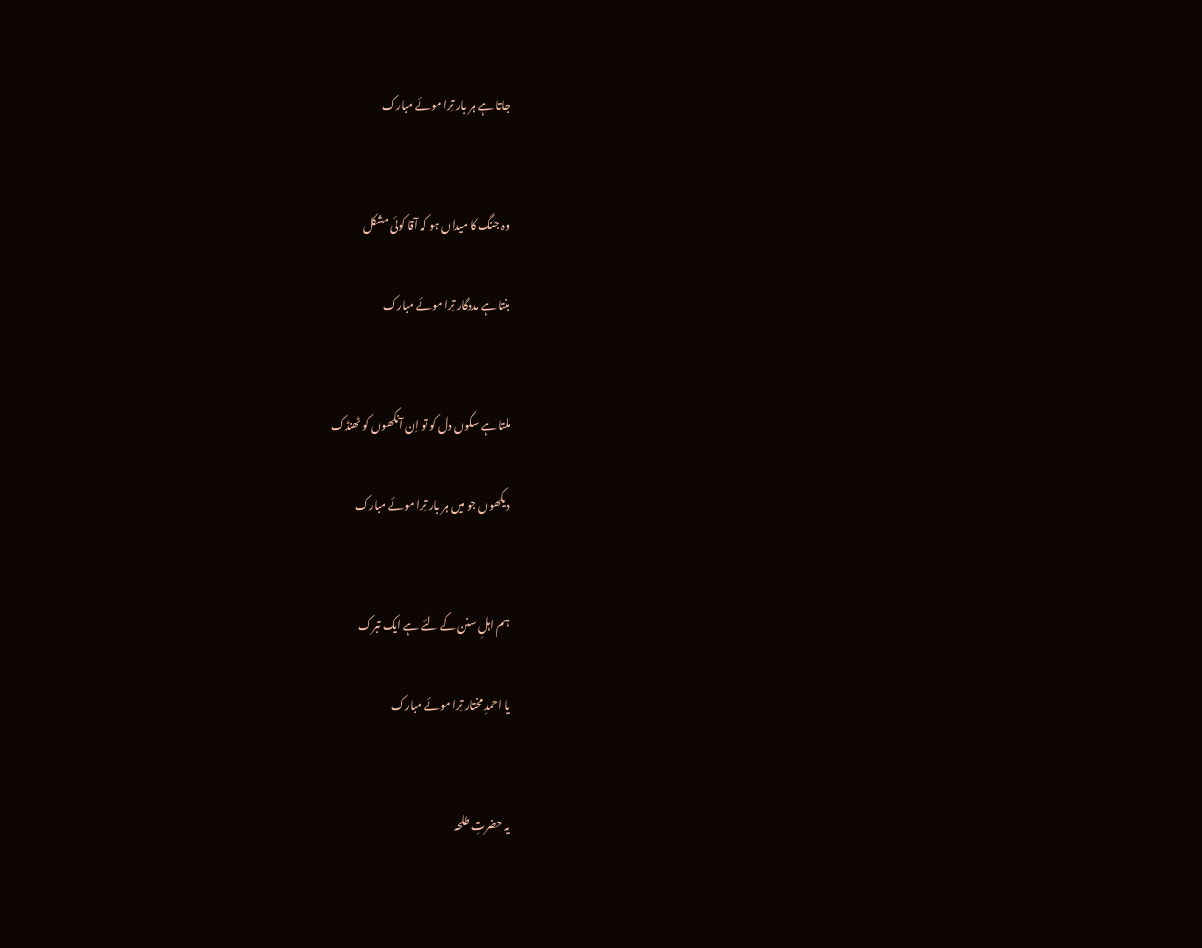جاتا ہے ہر بار تِرا موئے مبارک


وہ جنگ کا میداں ہو کہ آقا کوئی مشکل

بنتا ہے مددگار تِرا موئے مبارک


ملتا ہے سکوں دل کو تو اِن آنکھوں کو ٹھنڈک

دیکھوں جو میں ہر بار تِرا موئے مبارک


ہم اہلِ سنن کے لئے ہے ایک تبرک

یا احمدِ مختار تِرا موئے مبارک


یہ حضرتِ طلحہ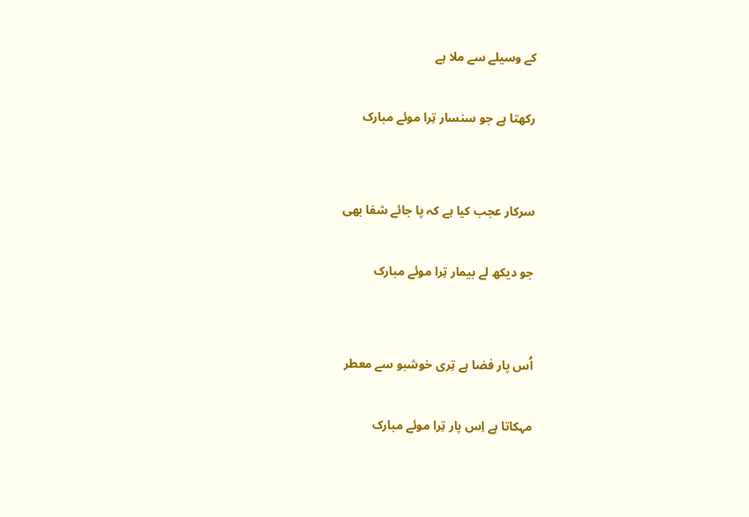کے وسیلے سے ملا ہے

رکھتا ہے جو سنسار تِرا موئے مبارک


سرکار عجب کیا ہے کہ پا جائے شفا بھی

جو دیکھ لے بیمار تِرا موئے مبارک


اُس پار فضا ہے تِری خوشبو سے معطر

مہکاتا ہے اِس پار تِرا موئے مبارک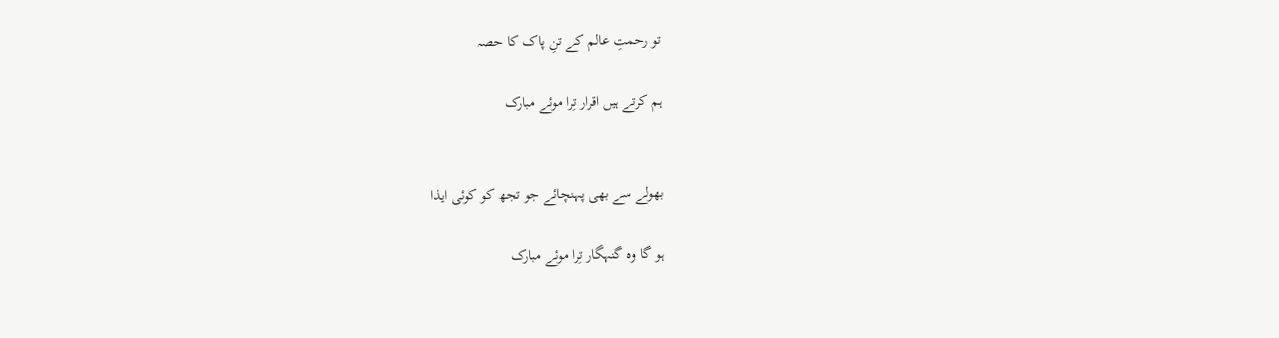تو رحمتِ عالم کے تنِ پاک کا حصہ

ہم کرتے ہیں اقرار تِرا موئے مبارک


بھولے سے بھی پہنچائے جو تجھ کو کوئی ایذا

ہو گا وہ گنہگار تِرا موئے مبارک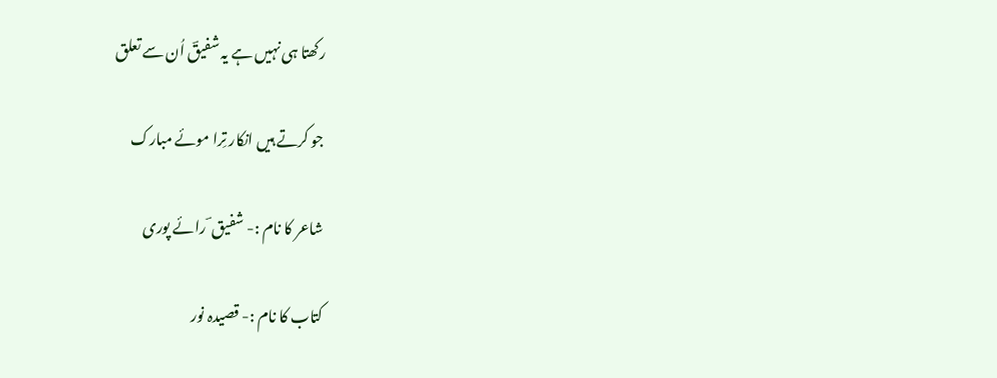رکھتا ہی نہیں ہے یہ شفیقؔ اُن سے تعلق

جو کرتے ہیں انکار تِرا موئے مبارک

شاعر کا نام :- شفیق ؔ رائے پوری

کتاب کا نام :- قصیدہ نور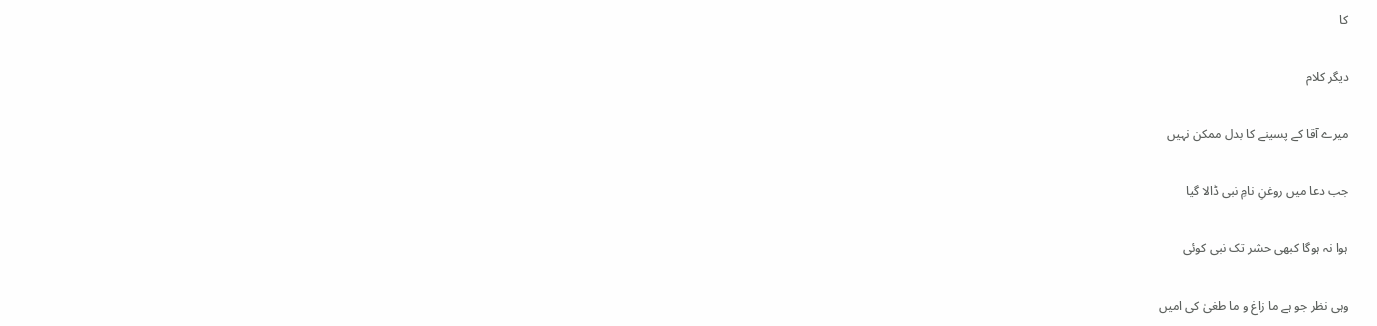کا

دیگر کلام

میرے آقا کے پسینے کا بدل ممکن نہیں

جب دعا میں روغنِ نامِ نبی ڈالا گیا

ہوا نہ ہوگا کبھی حشر تک نبی کوئی

وہی نظر جو ہے ما زاغ و ما طغیٰ کی امیں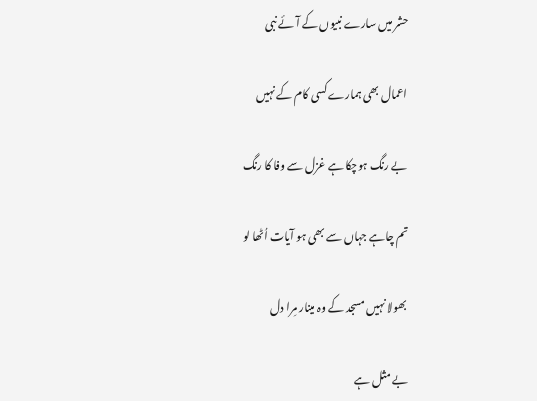حشر میں سارے نبیوں کے آئے نبی

اعمال بھی ہمارے کسی کام کے نہیں

بے رنگ ہوچکا ہے غزل سے وفا کا رنگ

تم چاہے جہاں سے بھی ہو آیات اُٹھا لو

بھولا نہیں مسجد کے وہ مینار مِرا دل

بے مثل ہے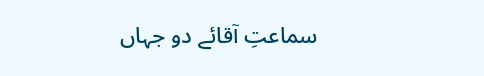سماعتِ آقائے دو جہاں